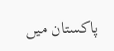پاکستان میں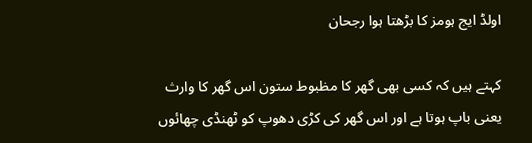اولڈ ایج ہومز کا بڑھتا ہوا رجحان

کہتے ہیں کہ کسی بھی گھر کا مظبوط ستون اس گھر کا وارث یعنی باپ ہوتا ہے اور اس گھر کی کڑی دھوپ کو ٹھنڈی چھائوں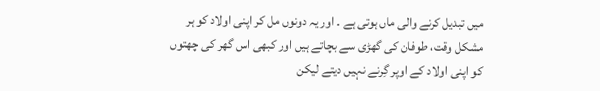میں تبدیل کرنے والی ماں ہوتی ہے ۔ اور یہ دونوں مل کر اپنی اولاد کو ہر مشکل وقت، طوفان کی گھڑی سے بچاتے ہیں اور کبھی اس گھر کی چھتوں کو اپنی اولاد کے اوپر گِرنے نہیں دیتے لیکن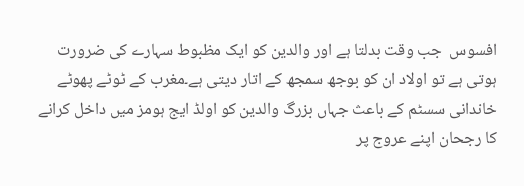افسوس  جب وقت بدلتا ہے اور والدین کو ایک مظبوط سہارے کی ضرورت ہوتی ہے تو اولاد ان کو بوجھ سمجھ کے اتار دیتی ہے۔مغرب کے ٹوٹے پھوٹے خاندانی سسٹم کے باعث جہاں بزرگ والدین کو اولڈ ایج ہومز میں داخل کرانے کا رجحان اپنے عروج پر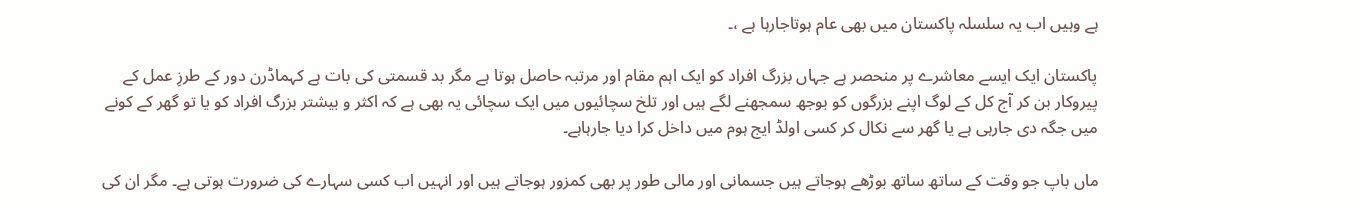ہے وہیں اب یہ سلسلہ پاکستان میں بھی عام ہوتاجارہا ہے ،۔

پاکستان ایک ایسے معاشرے پر منحصر ہے جہاں بزرگ افراد کو ایک اہم مقام اور مرتبہ حاصل ہوتا ہے مگر بد قسمتی کی بات ہے کہماڈرن دور کے طرزِ عمل کے پیروکار بن کر آج کل کے لوگ اپنے بزرگوں کو بوجھ سمجھنے لگے ہیں اور تلخ سچائیوں میں ایک سچائی یہ بھی ہے کہ اکثر و بیشتر بزرگ افراد کو یا تو گھر کے کونے میں جگہ دی جارہی ہے یا گھر سے نکال کر کسی اولڈ ایج ہوم میں داخل کرا دیا جارہاہے۔

ماں باپ جو وقت کے ساتھ ساتھ بوڑھے ہوجاتے ہیں جسمانی اور مالی طور پر بھی کمزور ہوجاتے ہیں اور انہیں اب کسی سہارے کی ضرورت ہوتی ہے۔ مگر ان کی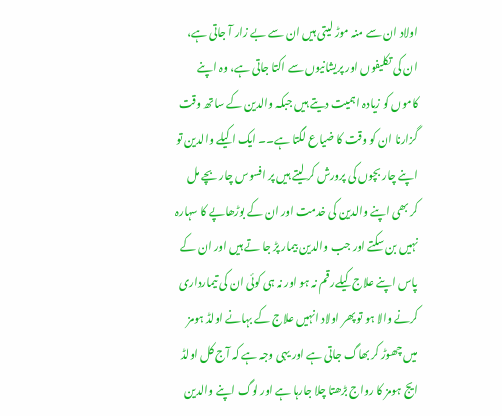اولاد ان سے منہ موڑ لیتی ہیں ان سے بے زار آ جاتی ہے، ان کی تکلیفوں اور پریشانیوں سے اکتا جاتی ہے، وہ اپنے کاموں کو زیادہ اہمیت دیتے ہیں جبکہ والدین کے ساتھ وقت گزارنا ان کو وقت کا ضیاع لگتا ہے۔۔ ایک اکیلے والدین تو اپنے چار بچوں کی پرورش کر لیتے ہیں پر افسوس چار بچے مل کر بھی اپنے والدین کی خدمت اور ان کے بوڑھاپے کا سہارہ نہیں بن سکتے اور جب والدین بیمار پڑ جا تے ہیں اور ان کے پاس اپنے علاج کیلےرقم نہ ہو اور نہ ہی کوئی ان کی تیمارداری کرنے والا ہو تو پھر اولاد انہیں علاج کے بہانے اولڈ ہومز میں چھوڑ کر بھاگ جاتی ہے اور یہی وجہ ہے کہ آج کل اولڈ ایج ہومز کا رواج بڑھتا چلا جارہا ہے اور لوگ اپنے والدین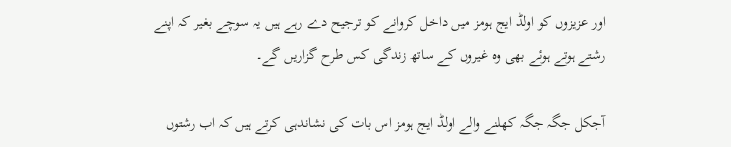اور عزیزوں کو اولڈ ایج ہومز میں داخل کروانے کو ترجیح دے رہے ہیں یہ سوچے بغیر کہ اپنے رشتے ہوتے ہوئے بھی وہ غیروں کے ساتھ زندگی کس طرح گزاریں گے۔

آجکل جگہ جگہ کھلنے والے اولڈ ایج ہومز اس بات کی نشاندہی کرتے ہیں کہ اب رشتوں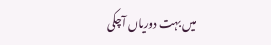میں بہت دوریاں آچکی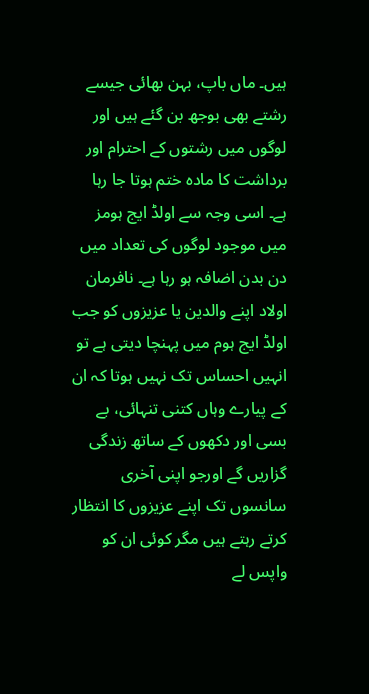ہیں۔ ماں باپ، بہن بھائی جیسے رشتے بھی بوجھ بن گئے ہیں اور لوگوں میں رشتوں کے احترام اور برداشت کا مادہ ختم ہوتا جا رہا ہے۔ اسی وجہ سے اولڈ ایج ہومز میں موجود لوگوں کی تعداد میں دن بدن اضافہ ہو رہا ہے۔ نافرمان اولاد اپنے والدین یا عزیزوں کو جب اولڈ ایج ہوم میں پہنچا دیتی ہے تو انہیں احساس تک نہیں ہوتا کہ ان کے پیارے وہاں کتنی تنہائی، بے بسی اور دکھوں کے ساتھ زندگی گزاریں گے اورجو اپنی آخری سانسوں تک اپنے عزیزوں کا انتظار کرتے رہتے ہیں مگر کوئی ان کو واپس لے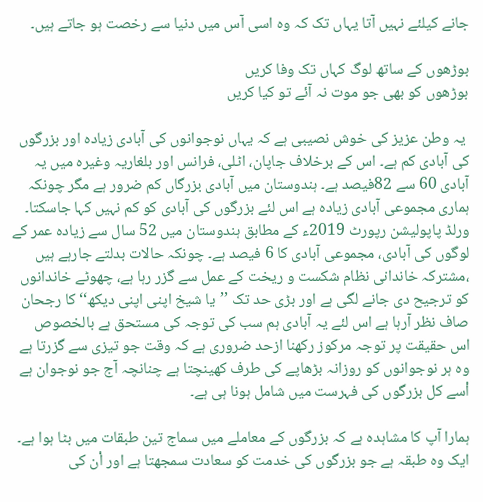جانے کیلئے نہیں آتا یہاں تک کہ وہ اسی آس میں دنیا سے رخصت ہو جاتے ہیں۔

بوڑھوں کے ساتھ لوگ کہاں تک وفا کریں
بوڑھوں کو بھی جو موت نہ آئے تو کیا کریں

 یہ وطن عزیز کی خوش نصیبی ہے کہ یہاں نوجوانوں کی آبادی زیادہ اور بزرگوں کی آبادی کم ہے۔ اس کے برخلاف جاپان، اٹلی، فرانس اور بلغاریہ وغیرہ میں یہ آبادی 60 سے 82فیصد ہے۔ ہندوستان میں آبادی بزرگاں کم ضرور ہے مگر چونکہ ہماری مجموعی آبادی زیادہ ہے اس لئے بزرگوں کی آبادی کو کم نہیں کہا جاسکتا۔ ورلڈ پاپولیشن رپورٹ 2019ء کے مطابق ہندوستان میں 52 سال سے زیادہ عمر کے لوگوں کی آبادی، مجموعی آبادی کا 6 فیصد ہے۔ چونکہ حالات بدلتے جارہے ہیں ،مشترکہ خاندانی نظام شکست و ریخت کے عمل سے گزر رہا ہے، چھوٹے خاندانوں کو ترجیح دی جانے لگی ہے اور بڑی حد تک ’’یا شیخ اپنی اپنی دیکھ‘‘ کا رجحان صاف نظر آرہا ہے اس لئے یہ آبادی ہم سب کی توجہ کی مستحق ہے بالخصوص اس حقیقت پر توجہ مرکوز رکھنا ازحد ضروری ہے کہ وقت جو تیزی سے گزرتا ہے وہ ہر نوجوانوں کو روزانہ بڑھاپے کی طرف کھینچتا ہے چنانچہ آج جو نوجوان ہے اْسے کل بزرگوں کی فہرست میں شامل ہونا ہی ہے۔

ہمارا آپ کا مشاہدہ ہے کہ بزرگوں کے معاملے میں سماج تین طبقات میں بٹا ہوا ہے۔ ایک وہ طبقہ ہے جو بزرگوں کی خدمت کو سعادت سمجھتا ہے اور اْن کی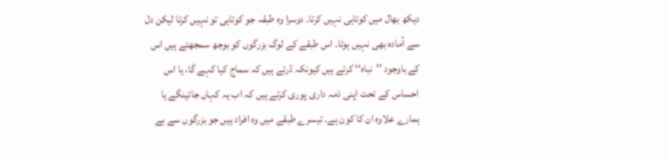دیکھ بھال میں کوتاہی نہیں کرتا۔ دوسرا وہ طبقہ جو کوتاہی تو نہیں کرتا لیکن دل سے آمادہ بھی نہیں ہوتا۔ اس طبقے کے لوگ بزرگوں کو بوجھ سمجھتے ہیں اس کے باوجود ’’نباہ‘‘ کرتے ہیں کیونکہ ڈرتے ہیں کہ سماج کیا کہے گا، یا اس احساس کے تحت اپنی ذمہ داری پوری کرتے ہیں کہ اب یہ کہاں جائینگے یا ہمارے علاوہ ان کا کون ہے۔ تیسرے طبقے میں وہ افراد ہیں جو بزرگوں سے بے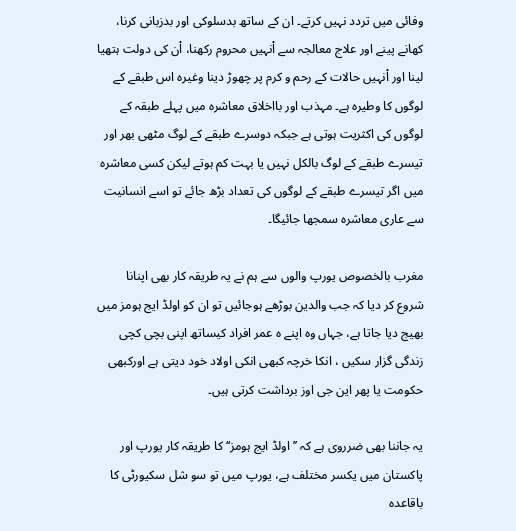وفائی میں تردد نہیں کرتے۔ ان کے ساتھ بدسلوکی اور بدزبانی کرنا، کھانے پینے اور علاج معالجہ سے اْنہیں محروم رکھنا، اْن کی دولت ہتھیا لینا اور اْنہیں حالات کے رحم و کرم پر چھوڑ دینا وغیرہ اس طبقے کے لوگوں کا وطیرہ ہے۔ مہذب اور بااخلاق معاشرہ میں پہلے طبقہ کے لوگوں کی اکثریت ہوتی ہے جبکہ دوسرے طبقے کے لوگ مٹھی بھر اور تیسرے طبقے کے لوگ بالکل نہیں یا بہت کم ہوتے لیکن کسی معاشرہ میں اگر تیسرے طبقے کے لوگوں کی تعداد بڑھ جائے تو اسے انسانیت سے عاری معاشرہ سمجھا جائیگا۔

مغرب بالخصوص یورپ والوں سے ہم نے یہ طریقہ کار بھی اپنانا شروع کر دیا کہ جب والدین بوڑھے ہوجائیں تو ان کو اولڈ ایج ہومز میں بھیج دیا جاتا ہے، جہاں وہ اپنے ہ عمر افراد کیساتھ اپنی بچی کچی زندگی گزار سکیں ، انکا خرچہ کبھی انکی اولاد خود دیتی ہے اورکبھی حکومت یا پھر این جی اوز برداشت کرتی ہیں۔

یہ جاننا بھی ضرروی ہے کہ ’’ اولڈ ایج ہومز‘‘ کا طریقہ کار یورپ اور پاکستان میں یکسر مختلف ہے، یورپ میں تو سو شل سکیورٹی کا باقاعدہ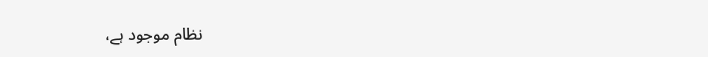نظام موجود ہے،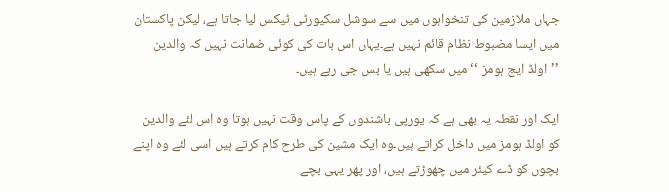جہاں ملازمین کی تنخواہوں میں سے سوشل سکیورٹی ٹیکس لیا جاتا ہے، لیکن پاکستان میں ایسا مضبوط نظام قائم نہیں ہے۔یہاں اس بات کی کوئی ضمانت نہیں کہ والدین ’’اولڈ ایج ہومز ‘‘میں سکھی ہیں یا بس جی رہے ہیں۔

ایک اور نقطہ یہ بھی ہے کہ یورپی باشندوں کے پاس وقت نہیں ہوتا وہ اس لئے والدین کو اولڈ ہومز میں داخل کراتے ہیں۔وہ ایک مشین کی طرح کام کرتے ہیں اسی لئے وہ اپنے بچوں کو ڈے کیئر میں چھوڑتے ہیں، اور پھر یہی بچے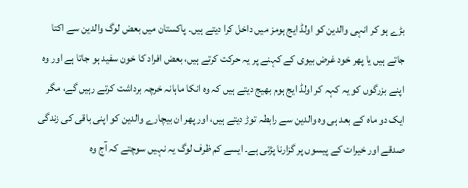بڑے ہو کر انہی والدین کو اولڈ ایج ہومز میں داخل کرا دیتے ہیں۔ پاکستان میں بعض لوگ والدین سے اکتا جاتے ہیں یا پھر خود غرض بیوی کے کہنے پر یہ حرکت کرتے ہیں، بعض افراد کا خون سفید ہو جاتا ہے اور وہ اپنے بزرگوں کو یہ کہہ کر اولڈ ایج ہوم بھیج دیتے ہیں کہ وہ انکا ماہانہ خرچہ برداشت کرتے رہیں گے، مگر ایک دو ماہ کے بعد ہی وہ والدین سے رابطہ توڑ دیتے ہیں، اور پھر ان بیچارے والدین کو اپنی باقی کی زندگی صدقے اور خیرات کے پیسوں پر گزارنا پڑتی ہے۔ ایسے کم ظرف لوگ یہ نہیں سوچتے کہ آج وہ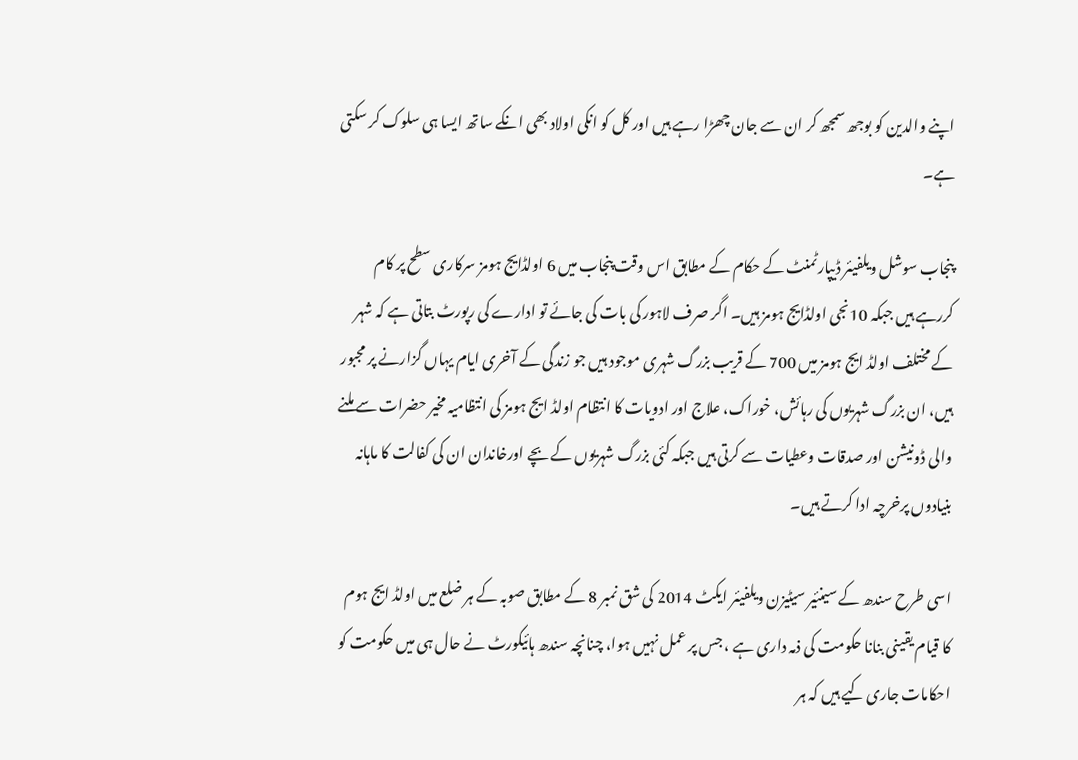اپنے والدین کو بوجھ سمجھ کر ان سے جان چھڑا رہے ہیں اور کل کو انکی اولاد بھی انکے ساتھ ایسا ہی سلوک کر سکتی ہے۔

پنجاب سوشل ویلفیئر ڈیپارٹمنٹ کے حکام کے مطابق اس وقت پنجاب میں 6 اولڈایج ہومز سرکاری سطح پر کام کررہے ہیں جبکہ 10نجی اولڈایج ہومز ہیں۔ اگر صرف لاہور کی بات کی جائے تو ادارے کی رپورٹ بتاتی ہے کہ شہر کے مختلف اولڈ ایج ہومز میں 700 کے قریب بزرگ شہری موجود ہیں جو زندگی کے آخری ایام یہاں گزارنے پر مجبور ہیں، ان بزرگ شہریوں کی رہائش، خوراک، علاج اور ادویات کا انتظام اولڈ ایج ہومز کی انتظامیہ مخیر حضرات سے ملنے والی ڈونیشن اور صدقات وعطیات سے کرتی ہیں جبکہ کئی بزرگ شہریوں کے بچے اورخاندان ان کی کفالت کا ماہانہ بنیادوں پرخرچہ ادا کرتے ہیں۔

اسی طرح سندھ کے سینئیر سیٹیزن ویلفیئر ایکٹ 2014 کی شق نمبر 8 کے مطابق صوبہ کے ہر ضلع میں اولڈ ایج ہوم کا قیام یقینی بنانا حکومت کی ذمہ داری ہے ، جس پر عمل نہیں ہوا، چنانچہ سندھ ہائیکورٹ نے حال ہی میں حکومت کو احکامات جاری کیے ہیں کہ ہر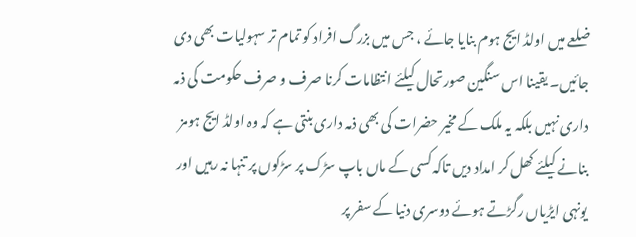ضلعے میں اولڈ ایج ہوم بنایا جائے ، جس میں بزرگ افراد کو تمام تر سہولیات بھی دی جائیں۔ یقینا اس سنگین صورتحال کیلئے انتظامات کرنا صرف و صرف حکومت کی ذمہ داری نہیں بلکہ یہ ملک کے مخیر حضرات کی بھی ذمہ داری بنتی ہے کہ وہ اولڈ ایج ہومز بنانے کیلئے کھل کر امداد دیں تاکہ کسی کے ماں باپ سڑک پر سڑکوں پر تنہا نہ رہیں اور یونہی ایڑیاں رگڑتے ہوئے دوسری دنیا کے سفر پر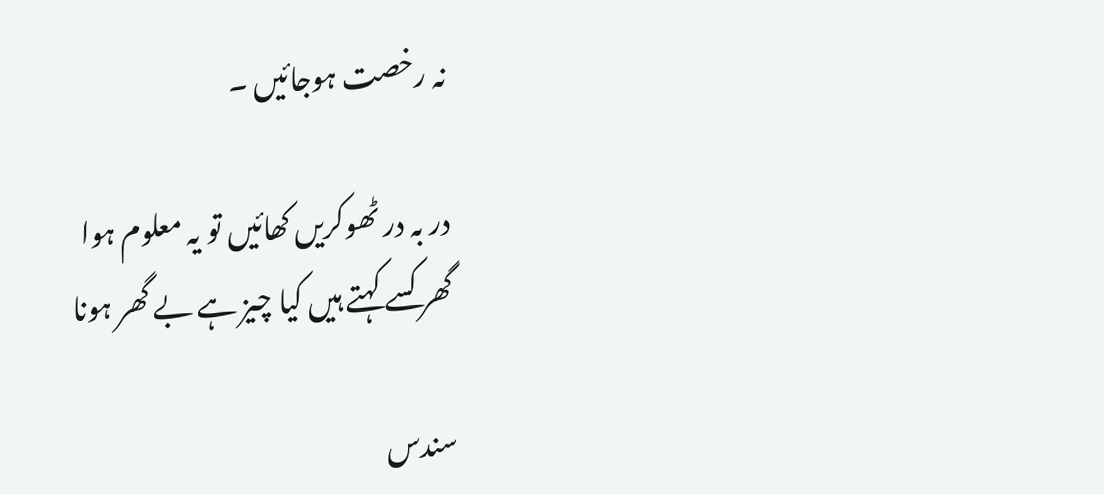نہ رخصت ہوجائیں ۔

در بہ در ٹھوکریں کھائیں تو یہ معلوم ہوا
گھر کسے کہتے ہیں کیا چیز ہے بے گھر ہونا

سندس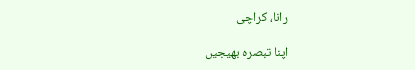رانا، کراچی

اپنا تبصرہ بھیجیں